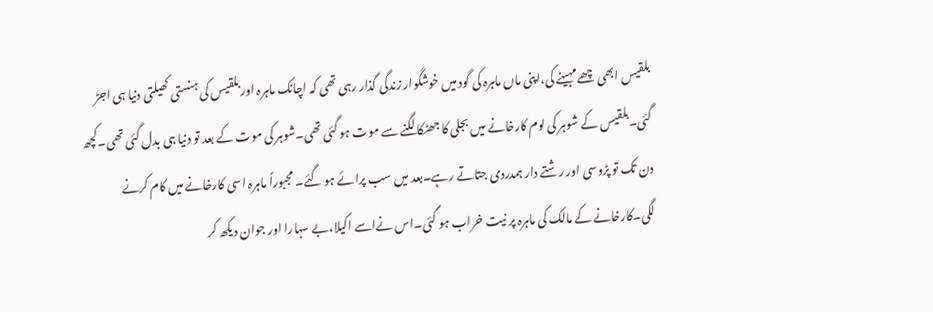بلقیس ابھی چھے مہینے کی،اپنی ماں ماہرہ کی گود میں خوشگوار زندگی گذار رہی تھی کہ اچانک ماہرہ اور بلقیس کی ہنستی کھیلتی دنیا ہی اجڑ گئی۔بلقیس کے شوہر کی لوم کارخانے میں بجلی کا جھٹکا لگنے سے موت ہو گئی تھی۔شوہر کی موت کے بعد تو دنیا ہی بدل گئی تھی۔کچھ دن تک تو پڑوسی اور رشتے دار ہمدردی جتاتے رہے۔بعد میں سب پرائے ہو گئے۔ مجبوراً ماہرہ اسی کارخانے میں کام کرنے لگی۔کارخانے کے مالک کی ماہرہ پر نیت خراب ہو گئی۔اس نےاسے اکیلا،بے سہارا اور جوان دیکھ کر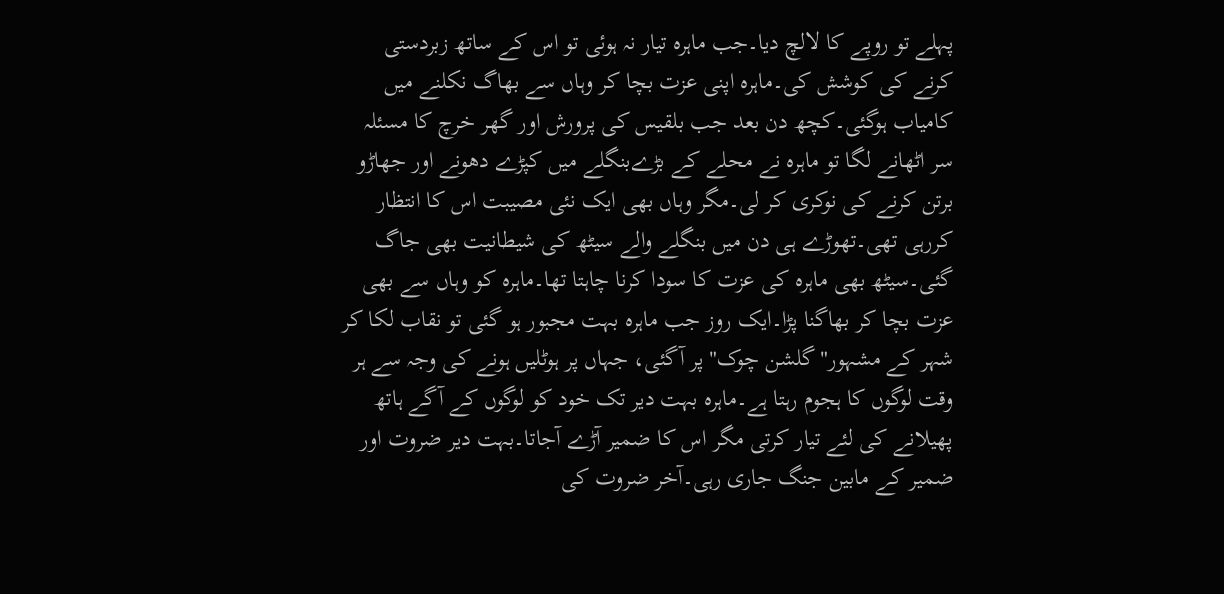پہلے تو روپے کا لالچ دیا۔جب ماہرہ تیار نہ ہوئی تو اس کے ساتھ زبردستی کرنے کی کوشش کی۔ماہرہ اپنی عزت بچا کر وہاں سے بھاگ نکلنے میں کامیاب ہوگئی۔کچھ دن بعد جب بلقیس کی پرورش اور گھر خرچ کا مسئلہ سر اٹھانے لگا تو ماہرہ نے محلے کے بڑےبنگلے میں کپڑے دھونے اور جھاڑو برتن کرنے کی نوکری کر لی۔مگر وہاں بھی ایک نئی مصیبت اس کا انتظار کررہی تھی۔تھوڑے ہی دن میں بنگلے والے سیٹھ کی شیطانیت بھی جاگ گئی۔سیٹھ بھی ماہرہ کی عزت کا سودا کرنا چاہتا تھا۔ماہرہ کو وہاں سے بھی عزت بچا کر بھاگنا پڑا۔ایک روز جب ماہرہ بہت مجبور ہو گئی تو نقاب لکا کر شہر کے مشہور"گلشن چوک" پر آگئی، جہاں پر ہوٹلیں ہونے کی وجہ سے ہر وقت لوگوں کا ہجوم رہتا ہے۔ماہرہ بہت دیر تک خود کو لوگوں کے آگے ہاتھ پھیلانے کی لئے تیار کرتی مگر اس کا ضمیر آڑے آجاتا۔بہت دیر ضروت اور ضمیر کے مابین جنگ جاری رہی۔آخر ضروت کی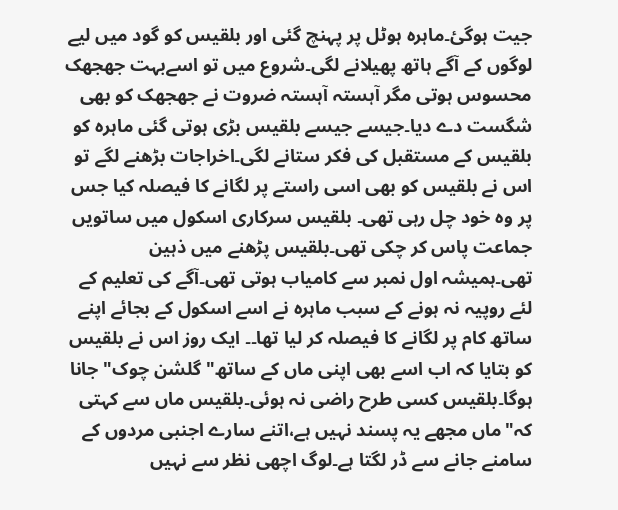جیت ہوگئ۔ماہرہ ہوٹل پر پہنچ گئی اور بلقیس کو گود میں لیے لوگوں کے آگے ہاتھ پھیلانے لگی۔شروع میں تو اسےبہت جھجھک محسوس ہوتی مگر آہستہ آہستہ ضروت نے جھجھک کو بھی شگست دے دیا۔جیسے جیسے بلقیس بڑی ہوتی گئی ماہرہ کو بلقیس کے مستقبل کی فکر ستانے لگی۔اخراجات بڑھنے لگے تو اس نے بلقیس کو بھی اسی راستے پر لگانے کا فیصلہ کیا جس پر وہ خود چل رہی تھی۔ بلقیس سرکاری اسکول میں ساتویں جماعت پاس کر چکی تھی۔بلقیس پڑھنے میں ذہین تھی۔ہمیشہ اول نمبر سے کامیاب ہوتی تھی۔آگے کی تعلیم کے لئے روپیہ نہ ہونے کے سبب ماہرہ نے اسے اسکول کے بجائے اپنے ساتھ کام پر لگانے کا فیصلہ کر لیا تھا۔۔ ایک روز اس نے بلقیس کو بتایا کہ اب اسے بھی اپنی ماں کے ساتھ" گلشن چوک" جانا ہوگا۔بلقیس کسی طرح راضی نہ ہوئی۔بلقیس ماں سے کہتی کہ"ماں مجھے یہ پسند نہیں ہے،اتنے سارے اجنبی مردوں کے سامنے جانے سے ڈر لگتا ہے۔لوگ اچھی نظر سے نہیں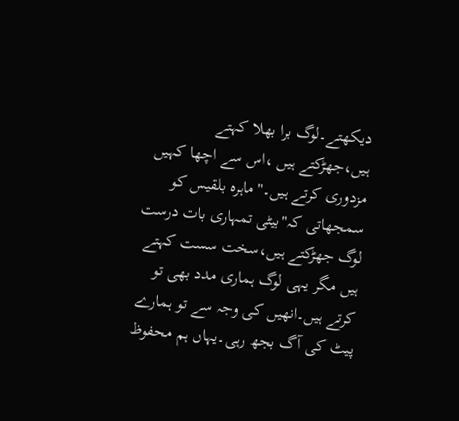دیکھتے۔لوگ برا بھلا کہتے ہیں،جھڑکتے ہیں ،اس سے اچھا کہیں مزدوری کرتے ہیں۔"ماہرہ بلقیس کو سمجھاتی کہ"بیٹی تمہاری بات درست لوگ جھڑکتے ہیں،سخت سست کہتے ہیں مگر یہی لوگ ہماری مدد بھی تو کرتے ہیں۔انھیں کی وجہ سے تو ہمارے پیٹ کی آگ بجھ رہی۔یہاں ہم محفوظ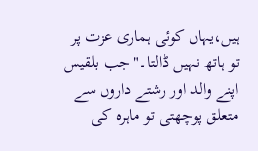ہیں،یہاں کوئی ہماری عزت پر تو ہاتھ نہیں ڈالتا۔"جب بلقیس اپنے والد اور رشتے داروں سے متعلق پوچھتی تو ماہرہ کی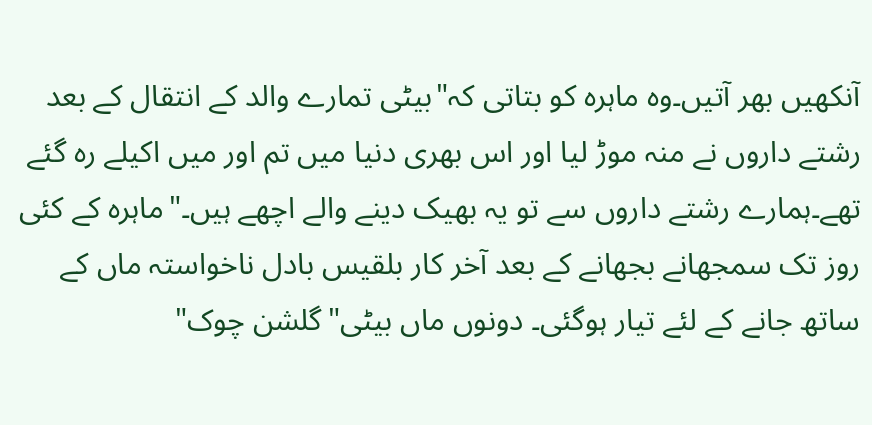آنکھیں بھر آتیں۔وہ ماہرہ کو بتاتی کہ"بیٹی تمارے والد کے انتقال کے بعد رشتے داروں نے منہ موڑ لیا اور اس بھری دنیا میں تم اور میں اکیلے رہ گئے تھے۔ہمارے رشتے داروں سے تو یہ بھیک دینے والے اچھے ہیں۔"ماہرہ کے کئی روز تک سمجھانے بجھانے کے بعد آخر کار بلقیس بادل ناخواستہ ماں کے ساتھ جانے کے لئے تیار ہوگئی۔ دونوں ماں بیٹی"گلشن چوک"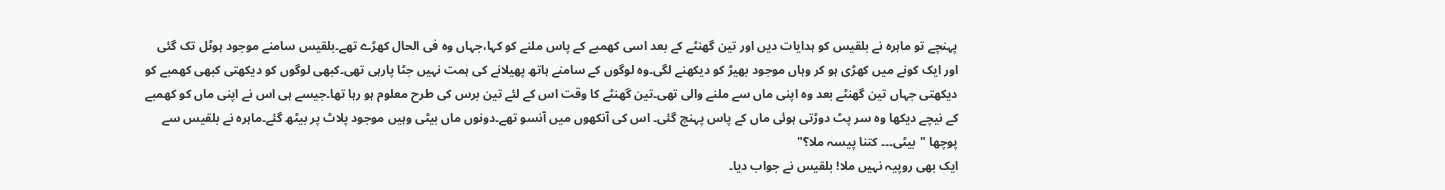پہنچے تو ماہرہ نے بلقیس کو ہدایات دیں اور تین گھنٹے کے بعد اسی کھمبے کے پاس ملنے کو کہا،جہاں وہ فی الحال کھڑے تھے۔بلقیس سامنے موجود ہوٹل تک گئی اور ایک کونے میں کھڑی ہو کر وہاں موجود بھیڑ کو دیکھنے لگی۔وہ لوگوں کے سامنے ہاتھ پھیلانے کی ہمت نہیں جٹا پارہی تھی۔کبھی لوگوں کو دیکھتی کبھی کھمبے کو دیکھتی جہاں تین گھنٹے بعد وہ اپنی ماں سے ملنے والی تھی۔تین گھنٹے کا وقت اس کے لئے تین برس کی طرح معلوم ہو رہا تھا۔جیسے ہی اس نے اپنی ماں کو کھمبے کے نیچے دیکھا وہ سر پٹ دوڑتی ہوئی ماں کے پاس پہنچ گئی۔ اس کی آنکھوں میں آنسو تھے۔دونوں ماں بیٹی وہیں موجود پلاٹ پر بیٹھ گئے۔ماہرہ نے بلقیس سے پوچھا "بیٹی۔۔۔ کتنا پیسہ ملا؟"
ایک بھی روپیہ نہیں ملا! بلقیس نے جواب دیا۔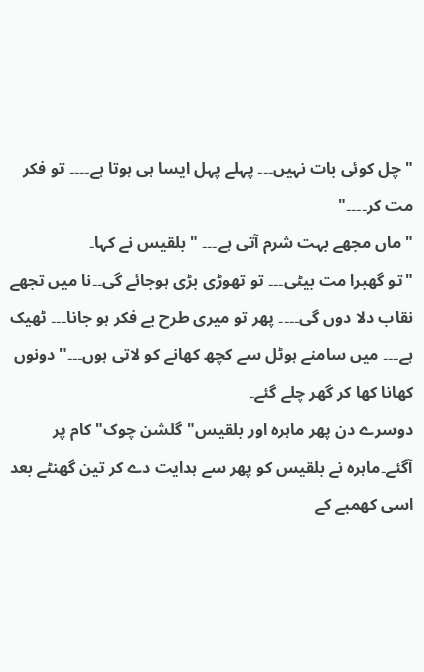"چل کوئی بات نہیں۔۔۔ پہلے پہل ایسا ہی ہوتا ہے۔۔۔۔ تو فکر مت کر۔۔۔۔"
"ماں مجھے بہت شرم آتی ہے۔۔۔ "بلقیس نے کہا۔
"تو گھبرا مت بیٹی۔۔۔ تو تھوڑی بڑی ہوجائے گی۔۔نا میں تجھے نقاب دلا دوں گی۔۔۔۔ پھر تو میری طرح بے فکر ہو جانا۔۔۔ ٹھیک ہے۔۔۔ میں سامنے ہوٹل سے کچھ کھانے کو لاتی ہوں۔۔۔"دونوں کھانا کھا کر گھر چلے گئے۔
دوسرے دن پھر ماہرہ اور بلقیس"گلشن چوک"کام پر آگئے۔ماہرہ نے بلقیس کو پھر سے ہدایت دے کر تین گھنٹے بعد اسی کھمبے کے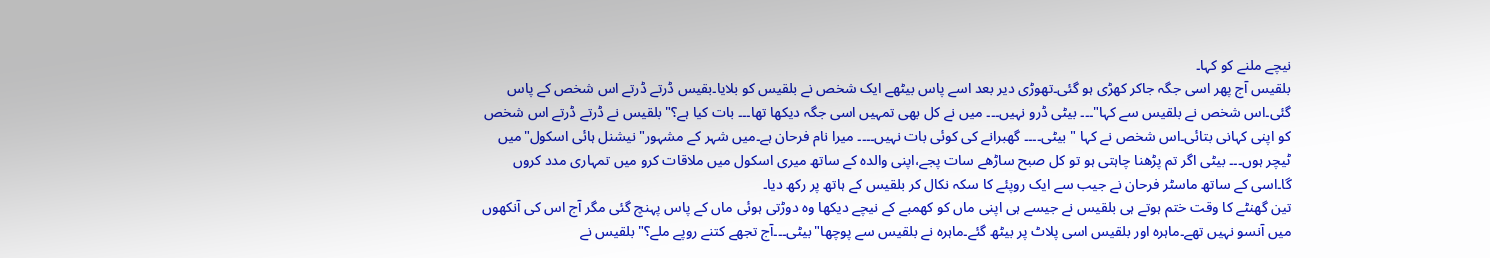نیچے ملنے کو کہا۔
بلقیس آج پھر اسی جگہ جاکر کھڑی ہو گئی۔تھوڑی دیر بعد اسے پاس بیٹھے ایک شخص نے بلقیس کو بلایا۔بقیس ڈرتے ڈرتے اس شخص کے پاس گئی۔اس شخص نے بلقیس سے کہا"۔۔۔ بیٹی ڈرو نہیں۔۔۔ میں نے کل بھی تمہیں اسی جگہ دیکھا تھا۔۔۔ بات کیا ہے؟"بلقیس نے ڈرتے ڈرتے اس شخص کو اپنی کہانی بتائی۔اس شخص نے کہا "بیٹی۔۔۔۔ گھبرانے کی کوئی بات نہیں۔۔۔۔ میرا نام فرحان ہے۔میں شہر کے مشہور"نیشنل ہائی اسکول"میں ٹیچر ہوں۔۔۔ بیٹی اگر تم پڑھنا چاہتی ہو تو کل صبح ساڑھے سات پجے،اپنی والدہ کے ساتھ میری اسکول میں ملاقات کرو میں تمہاری مدد کروں گا۔اسی کے ساتھ ماسٹر فرحان نے جیب سے ایک روپئے کا سکہ نکال کر بلقیس کے ہاتھ پر رکھ دیا۔
تین گھنٹے کا وقت ختم ہوتے ہی بلقیس نے جیسے ہی اپنی ماں کو کھمبے کے نیچے دیکھا وہ دوڑتی ہوئی ماں کے پاس پہنچ گئی مگر آج اس کی آنکھوں میں آنسو نہیں تھے۔ماہرہ اور بلقیس اسی پلاٹ پر بیٹھ گئے۔ماہرہ نے بلقیس سے پوچھا"بیٹی۔۔۔آج تجھے کتنے روپے ملے؟"بلقیس نے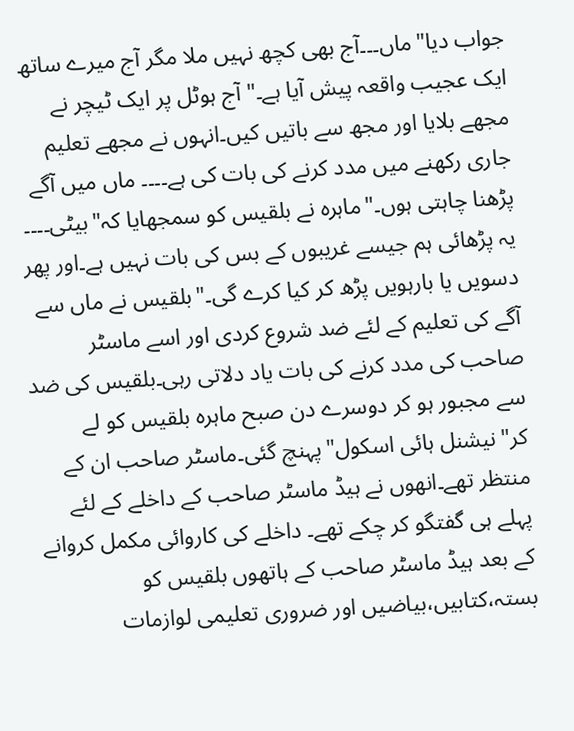جواب دیا"ماں۔۔۔آج بھی کچھ نہیں ملا مگر آج میرے ساتھ ایک عجیب واقعہ پیش آیا ہے۔"آج ہوٹل پر ایک ٹیچر نے مجھے بلایا اور مجھ سے باتیں کیں۔انہوں نے مجھے تعلیم جاری رکھنے میں مدد کرنے کی بات کی ہے۔۔۔۔ ماں میں آگے پڑھنا چاہتی ہوں۔"ماہرہ نے بلقیس کو سمجھایا کہ"بیٹی۔۔۔۔ یہ پڑھائی ہم جیسے غریبوں کے بس کی بات نہیں ہے۔اور پھر دسویں یا بارہویں پڑھ کر کیا کرے گی۔"بلقیس نے ماں سے آگے کی تعلیم کے لئے ضد شروع کردی اور اسے ماسٹر صاحب کی مدد کرنے کی بات یاد دلاتی رہی۔بلقیس کی ضد سے مجبور ہو کر دوسرے دن صبح ماہرہ بلقیس کو لے کر"نیشنل ہائی اسکول"پہنچ گئی۔ماسٹر صاحب ان کے منتظر تھے۔انھوں نے ہیڈ ماسٹر صاحب کے داخلے کے لئے پہلے ہی گفتگو کر چکے تھے۔ داخلے کی کاروائی مکمل کروانے کے بعد ہیڈ ماسٹر صاحب کے ہاتھوں بلقیس کو بستہ،کتابیں،بیاضیں اور ضروری تعلیمی لوازمات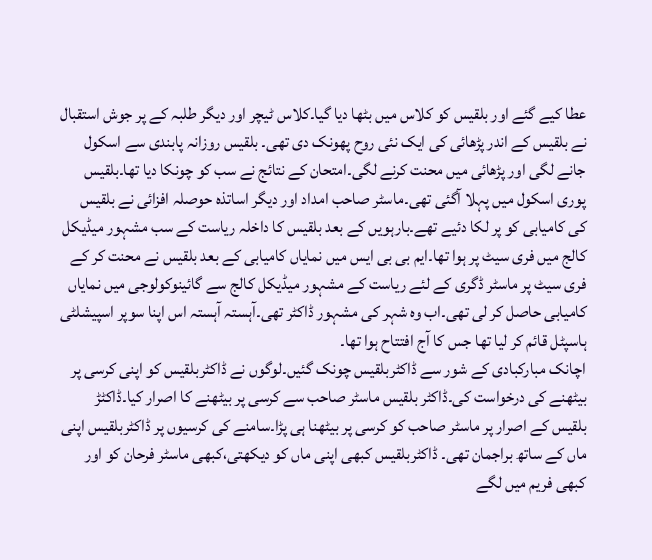عطا کیے گئے اور بلقیس کو کلاس میں بٹھا دیا گیا۔کلاس ٹیچر اور دیگر طلبہ کے پر جوش استقبال نے بلقیس کے اندر پڑھائی کی ایک نئی روح پھونک دی تھی۔ بلقیس روزانہ پابندی سے اسکول جانے لگی اور پڑھائی میں محنت کرنے لگی۔امتحان کے نتائج نے سب کو چونکا دیا تھا۔بلقیس پوری اسکول میں پہلا آگئی تھی۔ماسٹر صاحب امداد اور دیگر اساتذہ حوصلہ افزائی نے بلقیس کی کامیابی کو پر لکا دئیے تھے۔بارہویں کے بعد بلقیس کا داخلہ ریاست کے سب مشہور میڈیکل کالج میں فری سیٹ پر ہوا تھا۔ایم بی بی ایس میں نمایاں کامیابی کے بعد بلقیس نے محنت کر کے فری سیٹ پر ماسٹر ڈگری کے لئے ریاست کے مشہور میڈیکل کالج سے گائینوکولوجی میں نمایاں کامیابی حاصل کر لی تھی۔اب وہ شہر کی مشہور ڈاکٹر تھی۔آہستہ آہستہ اس اپنا سوپر اسپیشلٹی ہاسپٹل قائم کر لیا تھا جس کا آج افتتاح ہوا تھا۔
اچانک مبارکبادی کے شور سے ڈاکٹربلقیس چونک گئیں۔لوگوں نے ڈاکٹربلقیس کو اپنی کرسی پر بیٹھنے کی درخواست کی۔ڈاکٹر بلقیس ماسٹر صاحب سے کرسی پر بیٹھنے کا اصرار کیا۔ڈاکٹڑ بلقیس کے اصرار پر ماسٹر صاحب کو کرسی پر بیٹھنا ہی پڑا۔سامنے کی کرسیوں پر ڈاکٹربلقیس اپنی ماں کے ساتھ براجمان تھی۔ ڈاکٹربلقیس کبھی اپنی ماں کو دیکھتی،کبھی ماسٹر فرحان کو اور کبھی فریم میں لگے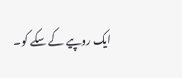ایک روپیے کے سکے کو۔